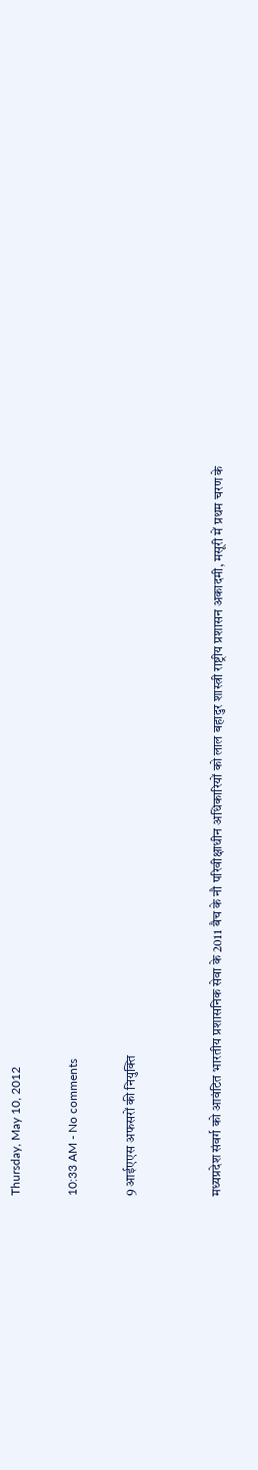Thursday, May 10, 2012

10:33 AM - No comments

9 आईएएस अफसरों की नियुक्ति


मध्यप्रदेश संवर्ग को आवंटित भारतीय प्रशासनिक सेवा के 2011 बैच के नौ परिवीक्षाधीन अधिकारियों को लाल बहादुर शास्त्री राष्ट्रीय प्रशासन अकादमी, मसूरी में प्रथम चरण के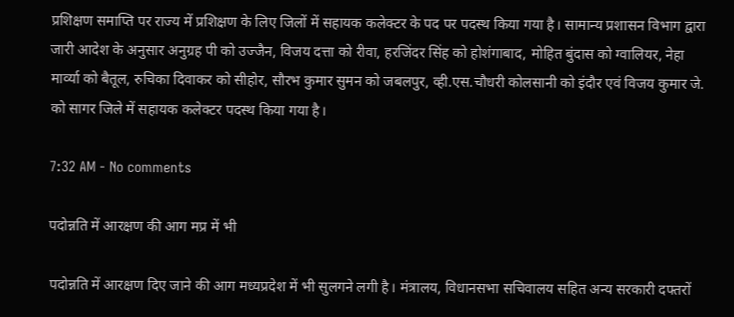प्रशिक्षण समाप्ति पर राज्य में प्रशिक्षण के लिए जिलों में सहायक कलेक्टर के पद पर पदस्थ किया गया है। सामान्य प्रशासन विभाग द्वारा जारी आदेश के अनुसार अनुग्रह पी को उज्जैन, विजय दत्ता को रीवा, हरजिंदर सिंह को होशंगाबाद, मोहित बुंदास को ग्वालियर, नेहा मार्व्या को बैतूल, रुचिका दिवाकर को सीहोर, सौरभ कुमार सुमन को जबलपुर, व्ही.एस.चौधरी कोलसानी को इंदौर एवं विजय कुमार जे. को सागर जिले में सहायक कलेक्टर पदस्थ किया गया है।

7:32 AM - No comments

पदोन्नति में आरक्षण की आग मप्र में भी

पदोन्नति में आरक्षण दिए जाने की आग मध्यप्रदेश में भी सुलगने लगी है। मंत्रालय, विधानसभा सचिवालय सहित अन्य सरकारी दफ्तरों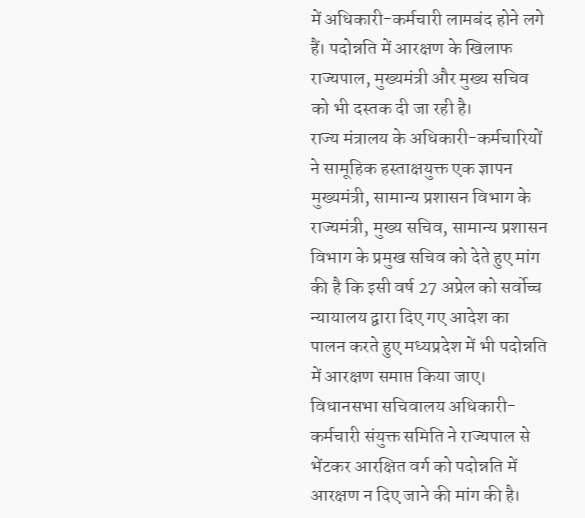में अधिकारी-कर्मचारी लामबंद होने लगे हैं। पदोन्नति में आरक्षण के खिलाफ राज्यपाल, मुख्यमंत्री और मुख्य सचिव को भी दस्तक दी जा रही है।
राज्य मंत्रालय के अधिकारी-कर्मचारियों ने सामूहिक हस्ताक्षयुक्त एक ज्ञापन मुख्यमंत्री, सामान्य प्रशासन विभाग के राज्यमंत्री, मुख्य सचिव, सामान्य प्रशासन विभाग के प्रमुख सचिव को देते हुए मांग की है कि इसी वर्ष 27 अप्रेल को सर्वोच्च न्यायालय द्वारा दिए गए आदेश का पालन करते हुए मध्यप्रदेश में भी पदोन्नति में आरक्षण समाप्त किया जाए। विधानसभा सचिवालय अधिकारी-कर्मचारी संयुक्त समिति ने राज्यपाल से भेंटकर आरक्षित वर्ग को पदोन्नति में आरक्षण न दिए जाने की मांग की है।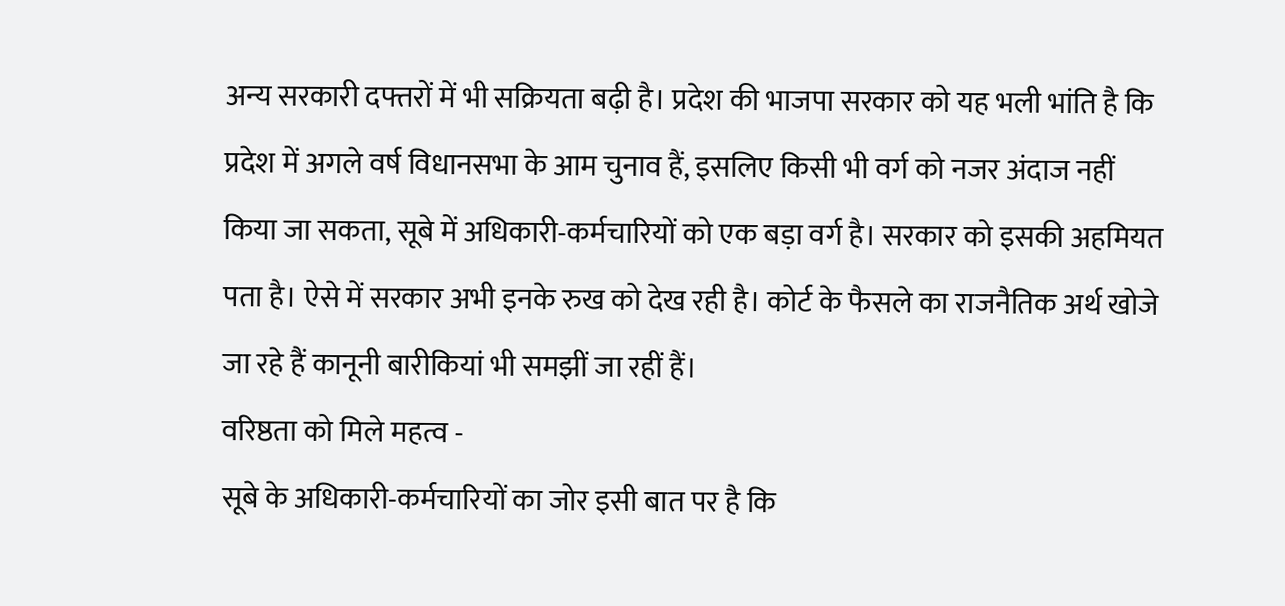अन्य सरकारी दफ्तरों में भी सक्रियता बढ़ी है। प्रदेश की भाजपा सरकार को यह भली भांति है कि प्रदेश में अगले वर्ष विधानसभा के आम चुनाव हैं, इसलिए किसी भी वर्ग को नजर अंदाज नहीं किया जा सकता, सूबे में अधिकारी-कर्मचारियों को एक बड़ा वर्ग है। सरकार को इसकी अहमियत पता है। ऐसे में सरकार अभी इनके रुख को देख रही है। कोर्ट के फैसले का राजनैतिक अर्थ खोजे जा रहे हैं कानूनी बारीकियां भी समझीं जा रहीं हैं।
वरिष्ठता को मिले महत्व -
सूबे के अधिकारी-कर्मचारियों का जोर इसी बात पर है कि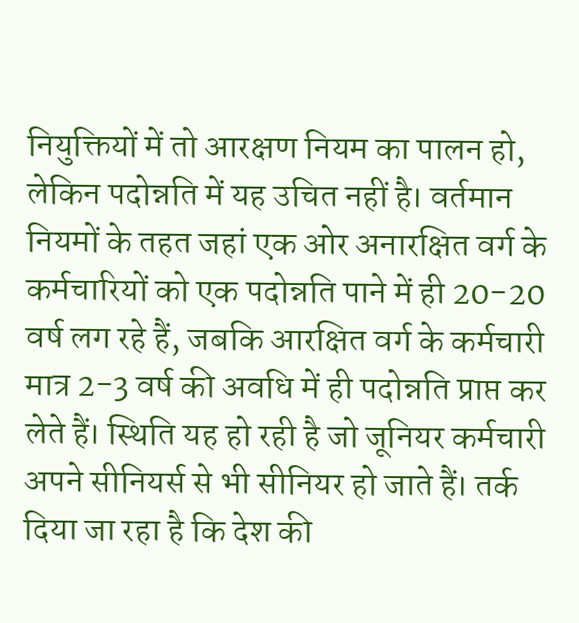नियुक्तियों में तो आरक्षण नियम का पालन हो, लेकिन पदोन्नति में यह उचित नहीं है। वर्तमान नियमों के तहत जहां एक ओर अनारक्षित वर्ग के कर्मचारियों को एक पदोन्नति पाने में ही 20-20 वर्ष लग रहे हैं, जबकि आरक्षित वर्ग के कर्मचारी मात्र 2-3 वर्ष की अवधि में ही पदोन्नति प्राप्त कर लेते हैं। स्थिति यह हो रही है जो जूनियर कर्मचारी अपने सीनियर्स से भी सीनियर हो जाते हैं। तर्क दिया जा रहा है कि देश की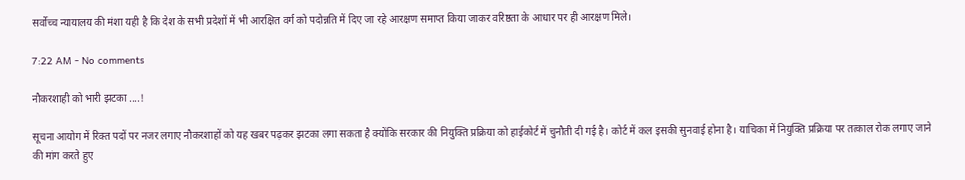सर्वोच्च न्यायालय की मंशा यही है कि देश के सभी प्रदेशों में भी आरक्षित वर्ग को पदोन्नति में दिए जा रहे आरक्षण समाप्त किया जाकर वरिष्ठता के आधार पर ही आरक्षण मिले।

7:22 AM - No comments

नौकरशाही को भारी झटका ....!

सूचना आयोग में रिक्त पदों पर नजर लगाए नौकरशाहों को यह खबर पढ़कर झटका लगा सकता है क्योंकि सरकार की नियुक्ति प्रक्रिया को हाईकोर्ट में चुनौती दी गई है। कोर्ट में कल इसकी सुनवाई होना है। याचिका में नियुक्ति प्रक्रिया पर तत्काल रोक लगाए जाने की मांग करते हुए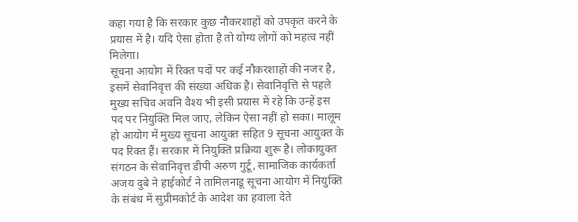कहा गया है कि सरकार कुछ नौकरशाहों को उपकृत करने के प्रयास में है। यदि ऐसा होता है तो योग्य लोगों को महत्व नहीं मिलेगा।
सूचना आयोग में रिक्त पदों पर कई नौकरशाहों की नजर है, इसमें सेवानिवृत्त की संख्या अधिक है। सेवानिवृत्ति से पहले मुख्य सचिव अवनि वैश्य भी इसी प्रयास में रहे कि उन्हें इस पद पर नियुक्ति मिल जाए, लेकिन ऐसा नहीं हो सका। मालूम हो आयोग में मुख्य सूचना आयुक्त सहित 9 सूचना आयुक्त के पद रिक्त हैं। सरकार में नियुक्ति प्रक्रिया शुरू है। लोकायुक्त संगठन के सेवानिवृत्त डीपी अरुण गुर्टू, सामाजिक कार्यकर्ता अजय दुबे ने हाईकोर्ट ने तामिलनाडू सूचना आयोग में नियुक्ति के संबंध में सुप्रीमकोर्ट के आदेश का हवाला देते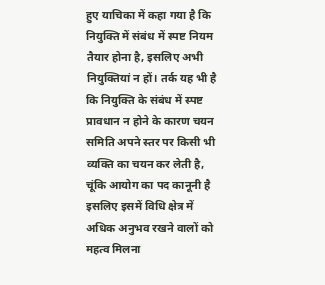हुए याचिका में कहा गया है कि नियुक्ति में संबंध में स्पष्ट नियम तैयार होना है, इसलिए अभी नियुक्तियां न हों। तर्क यह भी है कि नियुक्ति के संबंध में स्पष्ट प्रावधान न होने के कारण चयन समिति अपने स्तर पर किसी भी व्यक्ति का चयन कर लेती है, चूंकि आयोग का पद कानूनी है इसलिए इसमें विधि क्षेत्र में अधिक अनुभव रखने वालों को महत्व मिलना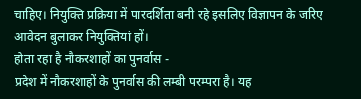चाहिए। नियुक्ति प्रक्रिया में पारदर्शिता बनी रहे इसलिए विज्ञापन के जरिए आवेदन बुलाकर नियुक्तियां हों।
होता रहा है नौकरशाहों का पुनर्वास -
प्रदेश में नौकरशाहों के पुनर्वास की लम्बी परम्परा है। यह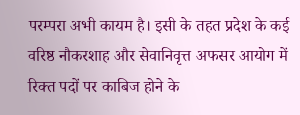परम्परा अभी कायम है। इसी के तहत प्रदेश के कई वरिष्ठ नौकरशाह और सेवानिवृत्त अफसर आयोग में रिक्त पदों पर काबिज होने के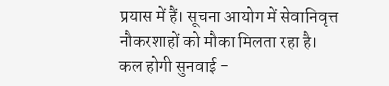प्रयास में हैं। सूचना आयोग में सेवानिवृत्त नौकरशाहों को मौका मिलता रहा है।
कल होगी सुनवाई -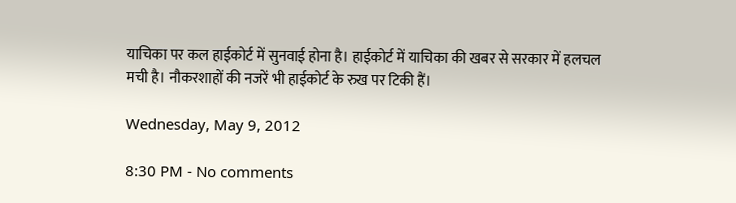याचिका पर कल हाईकोर्ट में सुनवाई होना है। हाईकोर्ट में याचिका की खबर से सरकार में हलचल मची है। नौकरशाहों की नजरें भी हाईकोर्ट के रुख पर टिकी हैं।

Wednesday, May 9, 2012

8:30 PM - No comments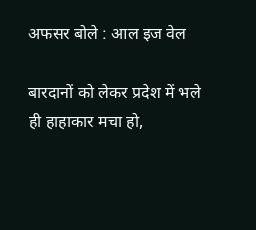अफसर बोले : आल इज वेल

बारदानों को लेकर प्रदेश में भले ही हाहाकार मचा हो,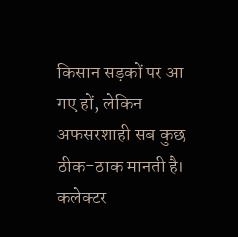किसान सड़कों पर आ गए हों, लेकिन अफसरशाही सब कुछ ठीक-ठाक मानती है। कलेक्टर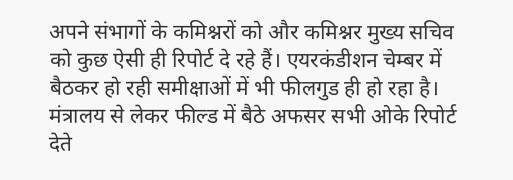अपने संभागों के कमिश्नरों को और कमिश्नर मुख्य सचिव को कुछ ऐसी ही रिपोर्ट दे रहे हैं। एयरकंडीशन चेम्बर में बैठकर हो रही समीक्षाओं में भी फीलगुड ही हो रहा है।
मंत्रालय से लेकर फील्ड में बैठे अफसर सभी ओके रिपोर्ट देते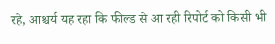रहे, आश्चर्य यह रहा कि फील्ड से आ रही रिपोर्ट को किसी भी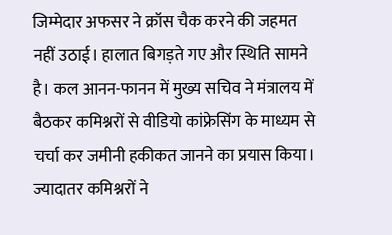जिम्मेदार अफसर ने क्रॉस चैक करने की जहमत नहीं उठाई। हालात बिगड़ते गए और स्थिति सामने है। कल आनन-फानन में मुख्य सचिव ने मंत्रालय में बैठकर कमिश्नरों से वीडियो कांफ्रेसिंग के माध्यम से चर्चा कर जमीनी हकीकत जानने का प्रयास किया। ज्यादातर कमिश्नरों ने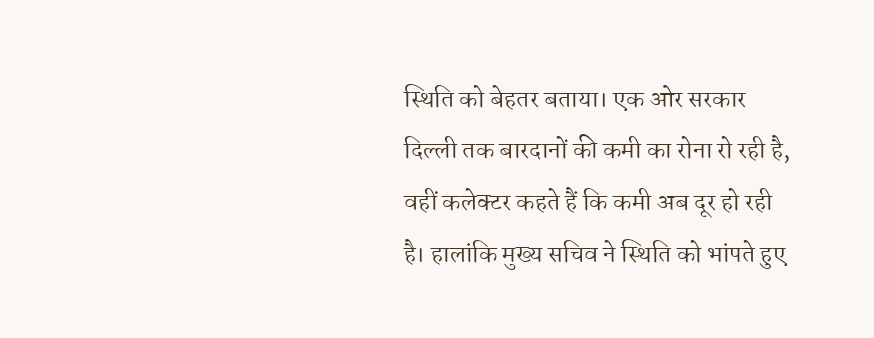स्थिति को बेहतर बताया। एक ओर सरकार दिल्ली तक बारदानों की कमी का रोना रो रही है, वहीं कलेक्टर कहते हैं कि कमी अब दूर हो रही है। हालांकि मुख्य सचिव ने स्थिति को भांपते हुए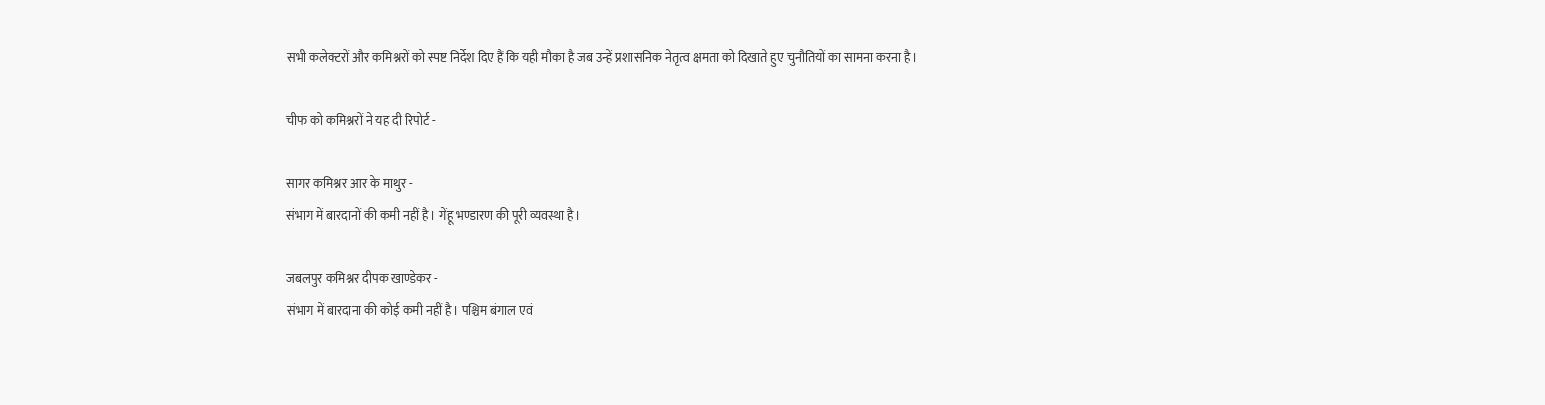सभी कलेक्टरों और कमिश्नरों को स्पष्ट निर्देश दिए हैं कि यही मौका है जब उन्हें प्रशासनिक नेतृत्व क्षमता को दिखाते हुए चुनौतियों का सामना करना है।

चीफ को कमिश्नरों ने यह दी रिपोर्ट -

सागर कमिश्नर आर के माथुर -
संभाग में बारदानों की कमी नहीं है। गेंहू भण्डारण की पूरी व्यवस्था है।

जबलपुर कमिश्नर दीपक खाण्डेकर -
संभाग में बारदाना की कोई कमी नहीं है। पश्चिम बंगाल एवं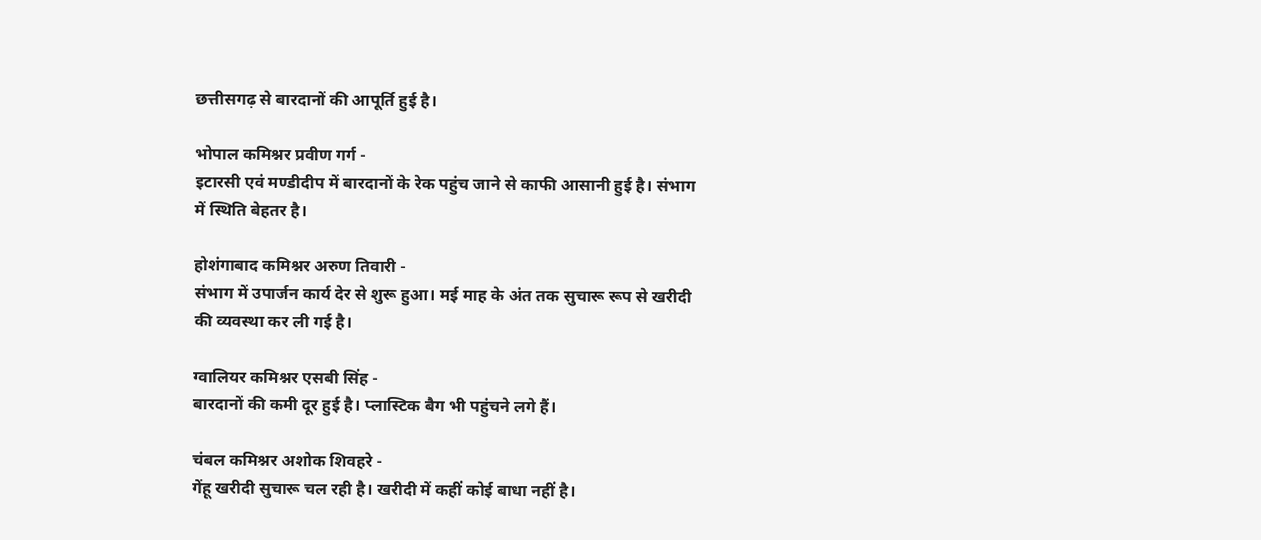छत्तीसगढ़ से बारदानों की आपूर्ति हुई है।

भोपाल कमिश्नर प्रवीण गर्ग -
इटारसी एवं मण्डीदीप में बारदानों के रेक पहुंच जाने से काफी आसानी हुई है। संभाग में स्थिति बेहतर है।

होशंगाबाद कमिश्नर अरुण तिवारी -
संभाग में उपार्जन कार्य देर से शुरू हुआ। मई माह के अंत तक सुचारू रूप से खरीदी की व्यवस्था कर ली गई है।

ग्वालियर कमिश्नर एसबी सिंह -
बारदानों की कमी दूर हुई है। प्लास्टिक बैग भी पहुंचने लगे हैं।

चंबल कमिश्नर अशोक शिवहरे -
गेंहू खरीदी सुचारू चल रही है। खरीदी में कहीं कोई बाधा नहीं है।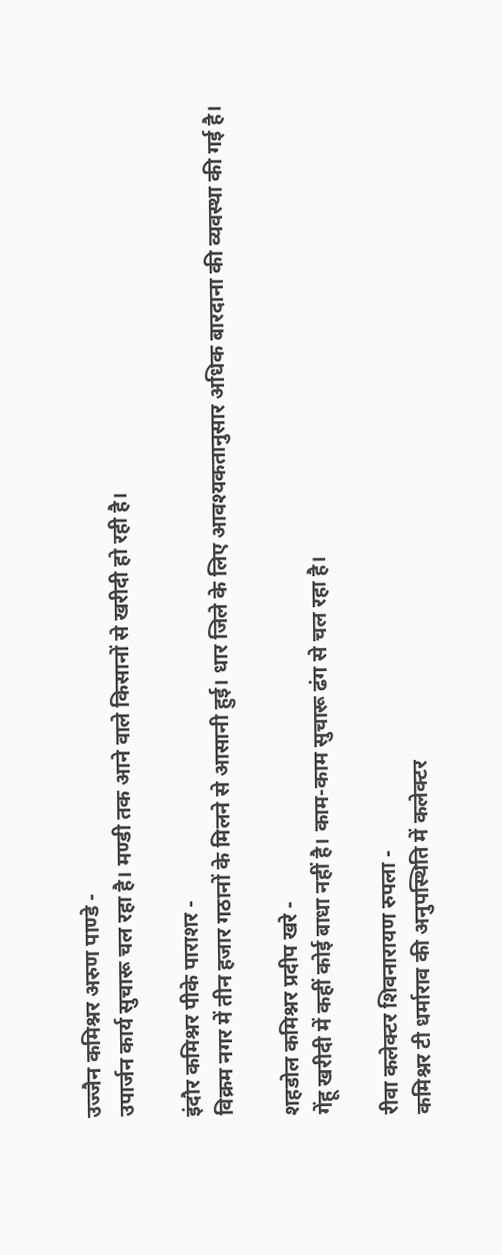उज्जैन कमिश्नर अरुण पाण्डे -
उपार्जन कार्य सुचारू चल रहा है। मण्डी तक आने वाले किसानों से खरीदी हो रही है।

इंदौर कमिश्नर पीके पाराशर -
विक्रम नगर में तीन हजार गठानों के मिलने से आसानी हुई। धार जिले के लिए आवश्यकतानुसार अधिक बारदाना की व्यवस्था की गई है।

शहडोल कमिश्नर प्रदीप खरे -
गेंहू खरीदी में कहीं कोई बाधा नहीं है। काम-काम सुचारू ढंग से चल रहा है।

रीवा कलेक्टर शिवनारायण रुपला -
कमिश्नर टी धर्माराव की अनुपस्थिति में कलेक्टर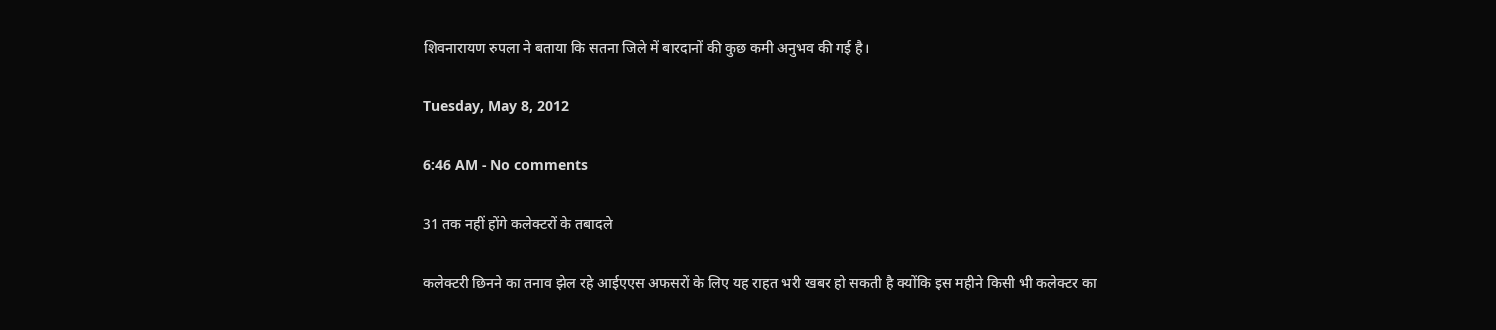शिवनारायण रुपला ने बताया कि सतना जिले में बारदानों की कुछ कमी अनुभव की गई है।

Tuesday, May 8, 2012

6:46 AM - No comments

31 तक नहीं होंगे कलेक्टरों के तबादले

कलेक्टरी छिनने का तनाव झेल रहे आईएएस अफसरों के लिए यह राहत भरी खबर हो सकती है क्योंकि इस महीने किसी भी कलेक्टर का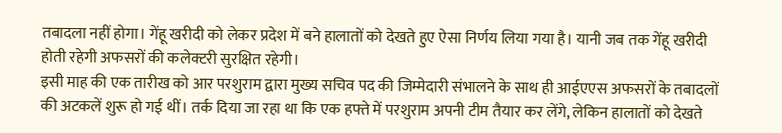तबादला नहीं होगा। गेंहू खरीदी को लेकर प्रदेश में बने हालातों को देखते हुए ऐसा निर्णय लिया गया है। यानी जब तक गेंहू खरीदी होती रहेगी अफसरों की कलेक्टरी सुरक्षित रहेगी।
इसी माह की एक तारीख को आर परशुराम द्वारा मुख्य सचिव पद की जिम्मेदारी संभालने के साथ ही आईएएस अफसरों के तबादलों की अटकलें शुरू हो गई थीं। तर्क दिया जा रहा था कि एक हफ्ते में परशुराम अपनी टीम तैयार कर लेंगे, लेकिन हालातों को देखते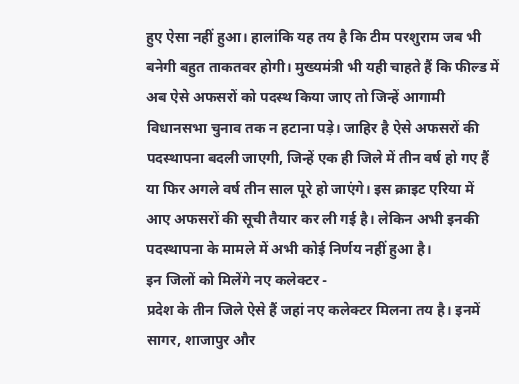हुए ऐसा नहीं हुआ। हालांकि यह तय है कि टीम परशुराम जब भी बनेगी बहुत ताकतवर होगी। मुख्यमंत्री भी यही चाहते हैं कि फील्ड में अब ऐसे अफसरों को पदस्थ किया जाए तो जिन्हें आगामी विधानसभा चुनाव तक न हटाना पड़े। जाहिर है ऐसे अफसरों की पदस्थापना बदली जाएगी, जिन्हें एक ही जिले में तीन वर्ष हो गए हैं या फिर अगले वर्ष तीन साल पूरे हो जाएंगे। इस क्राइट एरिया में आए अफसरों की सूची तैयार कर ली गई है। लेकिन अभी इनकी पदस्थापना के मामले में अभी कोई निर्णय नहीं हुआ है।
इन जिलों को मिलेंगे नए कलेक्टर -
प्रदेश के तीन जिले ऐसे हैं जहां नए कलेक्टर मिलना तय है। इनमें सागर, शाजापुर और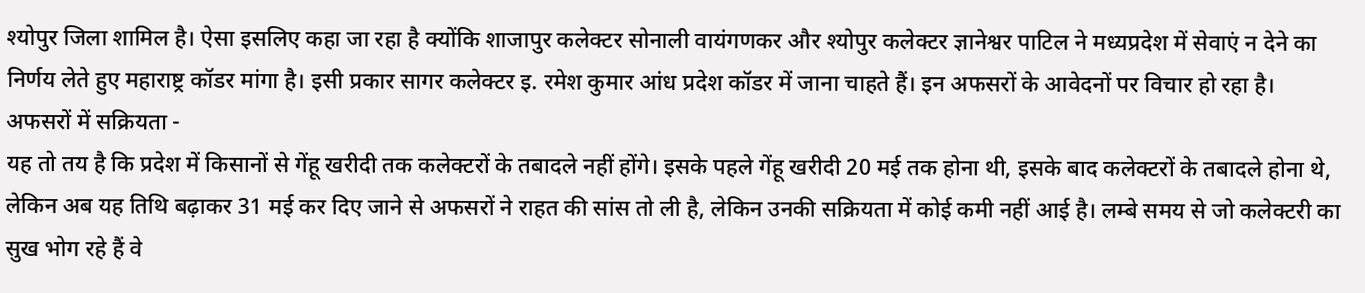श्योपुर जिला शामिल है। ऐसा इसलिए कहा जा रहा है क्योंकि शाजापुर कलेक्टर सोनाली वायंगणकर और श्योपुर कलेक्टर ज्ञानेश्वर पाटिल ने मध्यप्रदेश में सेवाएं न देने का निर्णय लेते हुए महाराष्ट्र कॉडर मांगा है। इसी प्रकार सागर कलेक्टर इ. रमेश कुमार आंध प्रदेश कॉडर में जाना चाहते हैं। इन अफसरों के आवेदनों पर विचार हो रहा है।
अफसरों में सक्रियता -
यह तो तय है कि प्रदेश में किसानों से गेंहू खरीदी तक कलेक्टरों के तबादले नहीं होंगे। इसके पहले गेंहू खरीदी 20 मई तक होना थी, इसके बाद कलेक्टरों के तबादले होना थे, लेकिन अब यह तिथि बढ़ाकर 31 मई कर दिए जाने से अफसरों ने राहत की सांस तो ली है, लेकिन उनकी सक्रियता में कोई कमी नहीं आई है। लम्बे समय से जो कलेक्टरी का सुख भोग रहे हैं वे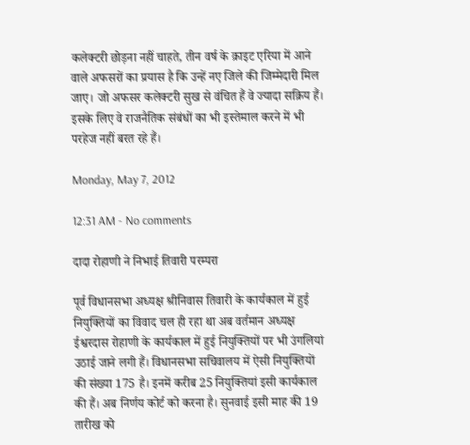कलेक्टरी छोड़ना नहीं चाहते, तीन वर्ष के क्राइट एरिया में आने वाले अफसरों का प्रयास है कि उन्हें नए जिले की जिम्मेदारी मिल जाए। जो अफसर कलेक्टरी सुख से वंचित हैं वे ज्यादा सक्रिय हैं। इसके लिए वे राजनैतिक संबंधों का भी इस्तेमाल करने में भी परहेज नहीं बरत रहे हैं।

Monday, May 7, 2012

12:31 AM - No comments

दादा रोहाणी ने निभाई तिवारी परम्परा

पूर्व विधानसभा अध्यक्ष श्रीनिवास तिवारी के कार्यकाल में हुई नियुक्तियों का विवाद चल ही रहा था अब वर्तमान अध्यक्ष ईश्वरदास रोहाणी के कार्यकाल में हुई नियुक्तियों पर भी उंगलियां उठाई जाने लगी हैं। विधानसभा सचिवालय में ऐसी नियुक्तियों की संख्या 175 है। इनमें करीब 25 नियुक्तियां इसी कार्यकाल की हैं। अब निर्णय कोर्ट को करना है। सुनवाई इसी माह की 19 तारीख को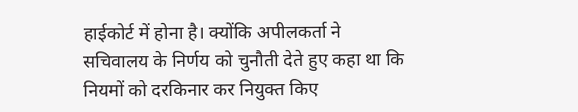हाईकोर्ट में होना है। क्योंकि अपीलकर्ता ने सचिवालय के निर्णय को चुनौती देते हुए कहा था कि नियमों को दरकिनार कर नियुक्त किए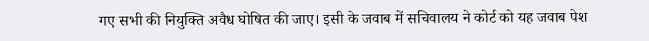गए सभी की नियुक्ति अवैध घोषित की जाए। इसी के जवाब में सचिवालय ने कोर्ट को यह जवाब पेश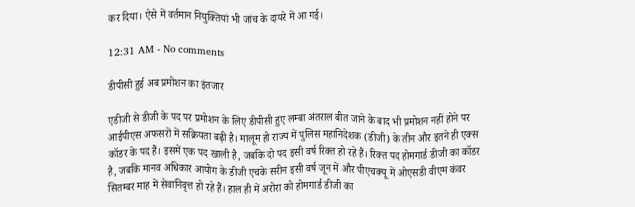कर दिया। ऐसे में वर्तमान नियुक्तियां भी जांच के दायरे में आ गई।

12:31 AM - No comments

डीपीसी हुई अब प्रमोशन का इंतजार

एडीजी से डीजी के पद पर प्रमोशन के लिए डीपीसी हुए लम्बा अंतराल बीत जाने के बाद भी प्रमोशन नहीं होने पर आईपीएस अफसरों में सक्रियता बढ़ी है। मालूम हो राज्य में पुलिस महानिदेशक (डीजी) के तीन और इतने ही एक्स कॉडर के पद हैं। इसमें एक पद खाली है, जबकि दो पद इसी वर्ष रिक्त हो रहे हैं। रिक्त पद होमगार्ड डीजी का कॉडर है, जबकि मानव अधिकार आयोग के डीजी एचके सरीन इसी वर्ष जून में और पीएचक्यू में ओएसडी वीएम कंवर सितम्बर माह में सेवानिवृत्त हो रहे हैं। हाल ही में अरोरा को होमगार्ड डीजी का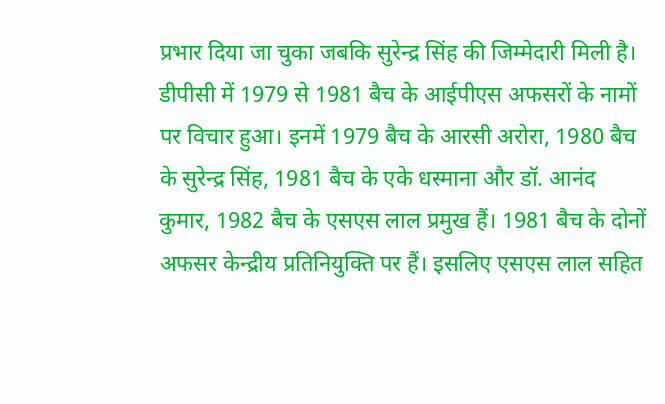प्रभार दिया जा चुका जबकि सुरेन्द्र सिंह की जिम्मेदारी मिली है। डीपीसी में 1979 से 1981 बैच के आईपीएस अफसरों के नामों पर विचार हुआ। इनमें 1979 बैच के आरसी अरोरा, 1980 बैच के सुरेन्द्र सिंह, 1981 बैच के एके धस्माना और डॉ. आनंद कुमार, 1982 बैच के एसएस लाल प्रमुख हैं। 1981 बैच के दोनों अफसर केन्द्रीय प्रतिनियुक्ति पर हैं। इसलिए एसएस लाल सहित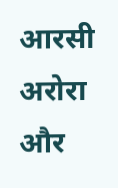आरसी अरोरा और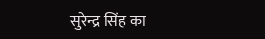सुरेन्द्र सिंह का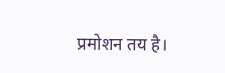प्रमोशन तय है।